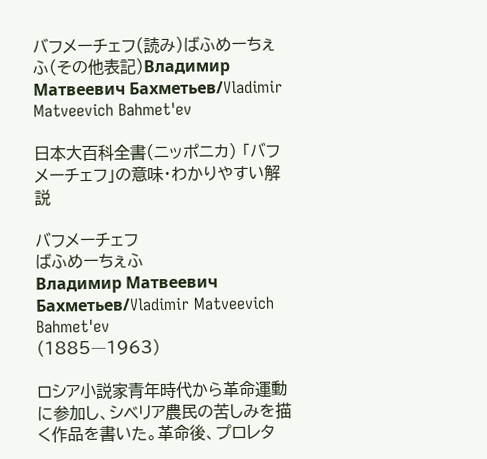バフメーチェフ(読み)ばふめーちぇふ(その他表記)Владимир Матвеевич Бахметьев/Vladimir Matveevich Bahmet'ev

日本大百科全書(ニッポニカ) 「バフメーチェフ」の意味・わかりやすい解説

バフメーチェフ
ばふめーちぇふ
Владимир Матвеевич Бахметьев/Vladimir Matveevich Bahmet'ev
(1885―1963)

ロシア小説家青年時代から革命運動に参加し、シベリア農民の苦しみを描く作品を書いた。革命後、プロレタ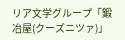リア文学グループ「鍛冶屋(クーズニツァ)」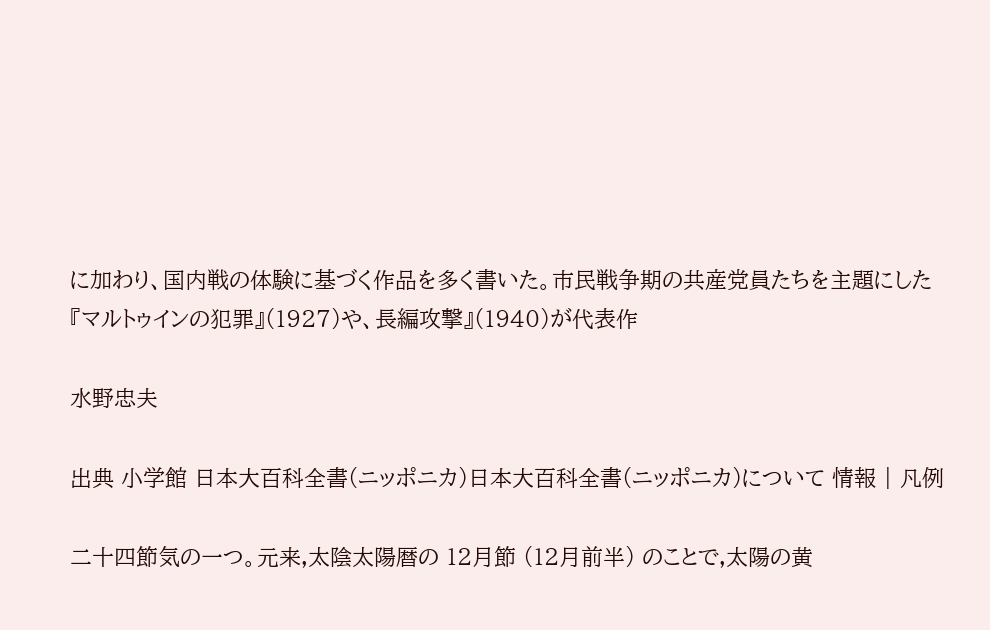に加わり、国内戦の体験に基づく作品を多く書いた。市民戦争期の共産党員たちを主題にした『マルトゥインの犯罪』(1927)や、長編攻撃』(1940)が代表作

水野忠夫

出典 小学館 日本大百科全書(ニッポニカ)日本大百科全書(ニッポニカ)について 情報 | 凡例

二十四節気の一つ。元来,太陰太陽暦の 12月節 (12月前半) のことで,太陽の黄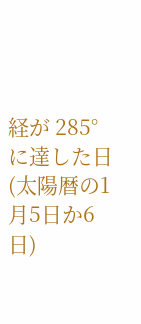経が 285°に達した日 (太陽暦の1月5日か6日)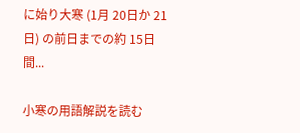に始り大寒 (1月 20日か 21日) の前日までの約 15日間...

小寒の用語解説を読む